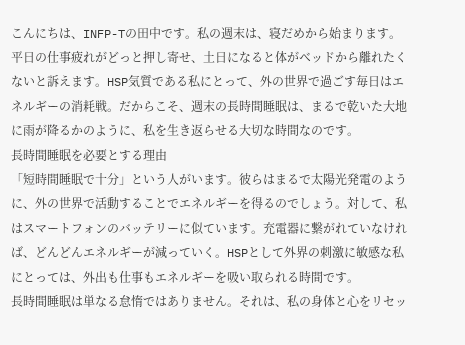こんにちは、INFP-Tの田中です。私の週末は、寝だめから始まります。平日の仕事疲れがどっと押し寄せ、土日になると体がベッドから離れたくないと訴えます。HSP気質である私にとって、外の世界で過ごす毎日はエネルギーの消耗戦。だからこそ、週末の長時間睡眠は、まるで乾いた大地に雨が降るかのように、私を生き返らせる大切な時間なのです。
長時間睡眠を必要とする理由
「短時間睡眠で十分」という人がいます。彼らはまるで太陽光発電のように、外の世界で活動することでエネルギーを得るのでしょう。対して、私はスマートフォンのバッテリーに似ています。充電器に繋がれていなければ、どんどんエネルギーが減っていく。HSPとして外界の刺激に敏感な私にとっては、外出も仕事もエネルギーを吸い取られる時間です。
長時間睡眠は単なる怠惰ではありません。それは、私の身体と心をリセッ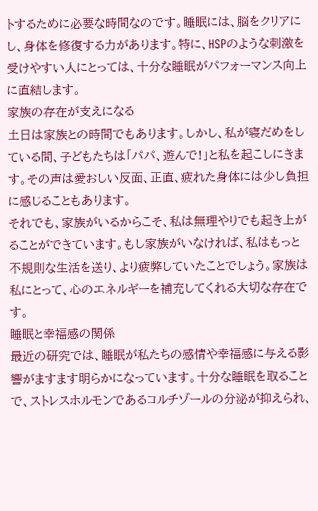トするために必要な時間なのです。睡眠には、脳をクリアにし、身体を修復する力があります。特に、HSPのような刺激を受けやすい人にとっては、十分な睡眠がパフォーマンス向上に直結します。
家族の存在が支えになる
土日は家族との時間でもあります。しかし、私が寝だめをしている間、子どもたちは「パパ、遊んで!」と私を起こしにきます。その声は愛おしい反面、正直、疲れた身体には少し負担に感じることもあります。
それでも、家族がいるからこそ、私は無理やりでも起き上がることができています。もし家族がいなければ、私はもっと不規則な生活を送り、より疲弊していたことでしょう。家族は私にとって、心のエネルギーを補充してくれる大切な存在です。
睡眠と幸福感の関係
最近の研究では、睡眠が私たちの感情や幸福感に与える影響がますます明らかになっています。十分な睡眠を取ることで、ストレスホルモンであるコルチゾールの分泌が抑えられ、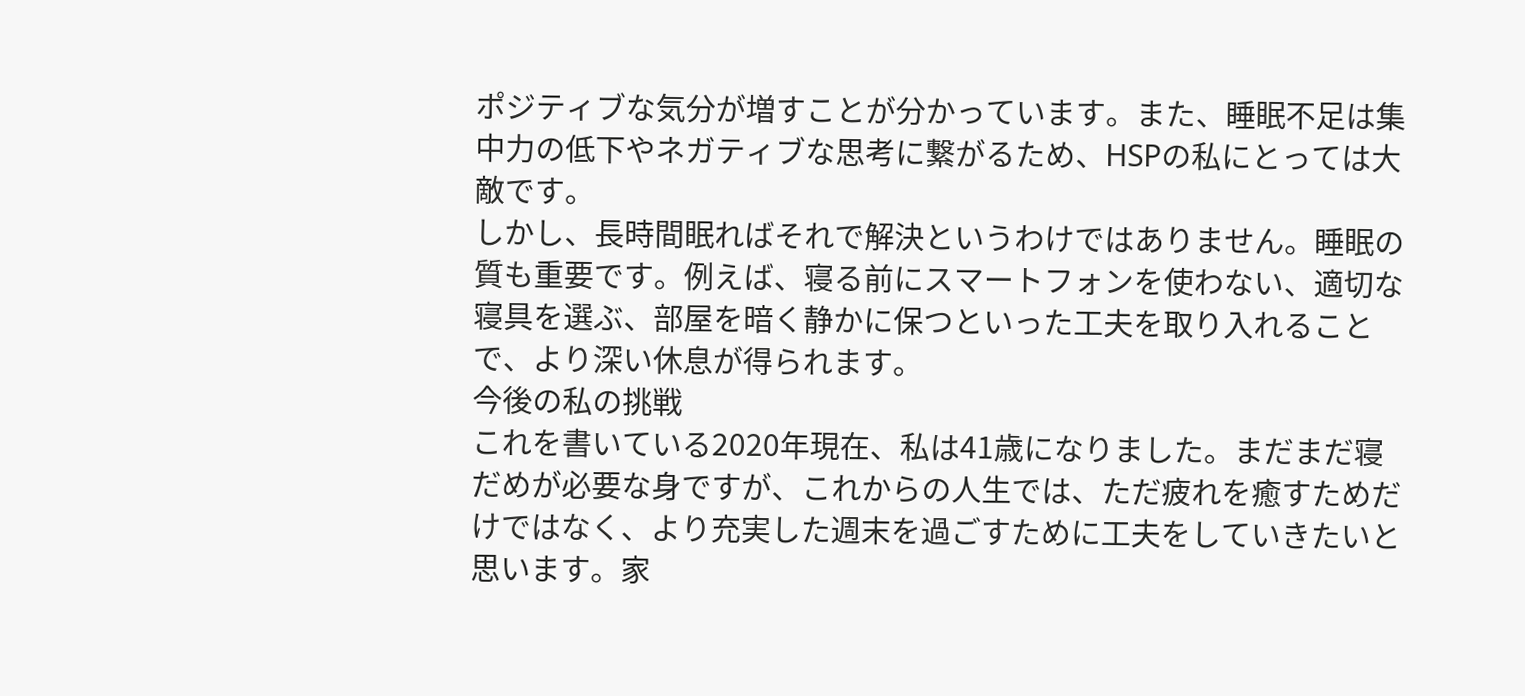ポジティブな気分が増すことが分かっています。また、睡眠不足は集中力の低下やネガティブな思考に繋がるため、HSPの私にとっては大敵です。
しかし、長時間眠ればそれで解決というわけではありません。睡眠の質も重要です。例えば、寝る前にスマートフォンを使わない、適切な寝具を選ぶ、部屋を暗く静かに保つといった工夫を取り入れることで、より深い休息が得られます。
今後の私の挑戦
これを書いている2020年現在、私は41歳になりました。まだまだ寝だめが必要な身ですが、これからの人生では、ただ疲れを癒すためだけではなく、より充実した週末を過ごすために工夫をしていきたいと思います。家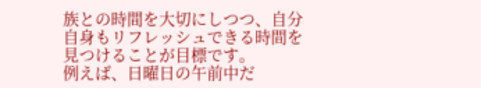族との時間を大切にしつつ、自分自身もリフレッシュできる時間を見つけることが目標です。
例えば、日曜日の午前中だ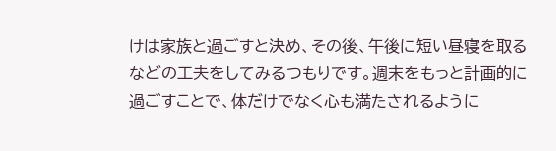けは家族と過ごすと決め、その後、午後に短い昼寝を取るなどの工夫をしてみるつもりです。週末をもっと計画的に過ごすことで、体だけでなく心も満たされるように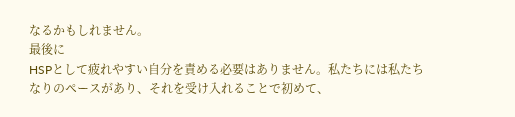なるかもしれません。
最後に
HSPとして疲れやすい自分を責める必要はありません。私たちには私たちなりのペースがあり、それを受け入れることで初めて、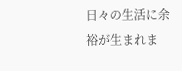日々の生活に余裕が生まれま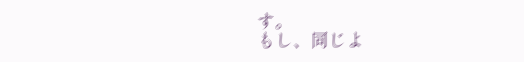す。
もし、同じよ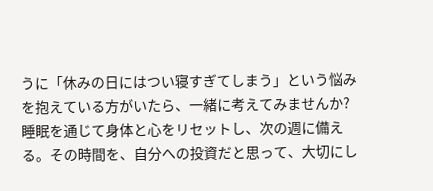うに「休みの日にはつい寝すぎてしまう」という悩みを抱えている方がいたら、一緒に考えてみませんか?睡眠を通じて身体と心をリセットし、次の週に備える。その時間を、自分への投資だと思って、大切にし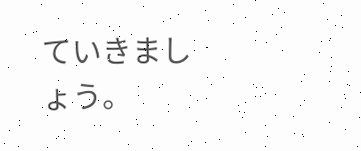ていきましょう。